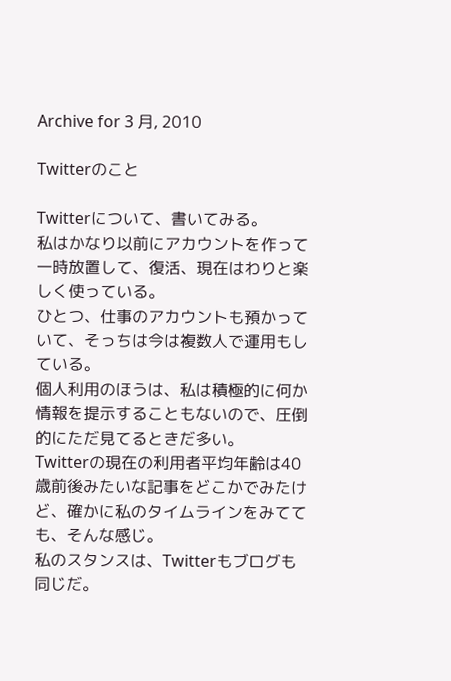Archive for 3 月, 2010

Twitterのこと

Twitterについて、書いてみる。
私はかなり以前にアカウントを作って一時放置して、復活、現在はわりと楽しく使っている。
ひとつ、仕事のアカウントも預かっていて、そっちは今は複数人で運用もしている。
個人利用のほうは、私は積極的に何か情報を提示することもないので、圧倒的にただ見てるときだ多い。
Twitterの現在の利用者平均年齢は40歳前後みたいな記事をどこかでみたけど、確かに私のタイムラインをみてても、そんな感じ。
私のスタンスは、Twitterもブログも同じだ。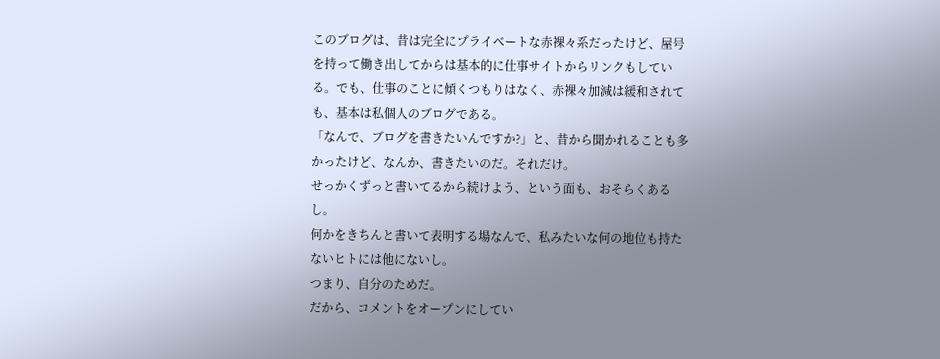このブログは、昔は完全にプライベートな赤裸々系だったけど、屋号を持って働き出してからは基本的に仕事サイトからリンクもしている。でも、仕事のことに傾くつもりはなく、赤裸々加減は緩和されても、基本は私個人のブログである。
「なんで、ブログを書きたいんですか?」と、昔から聞かれることも多かったけど、なんか、書きたいのだ。それだけ。
せっかくずっと書いてるから続けよう、という面も、おそらくあるし。
何かをきちんと書いて表明する場なんで、私みたいな何の地位も持たないヒトには他にないし。
つまり、自分のためだ。
だから、コメントをオープンにしてい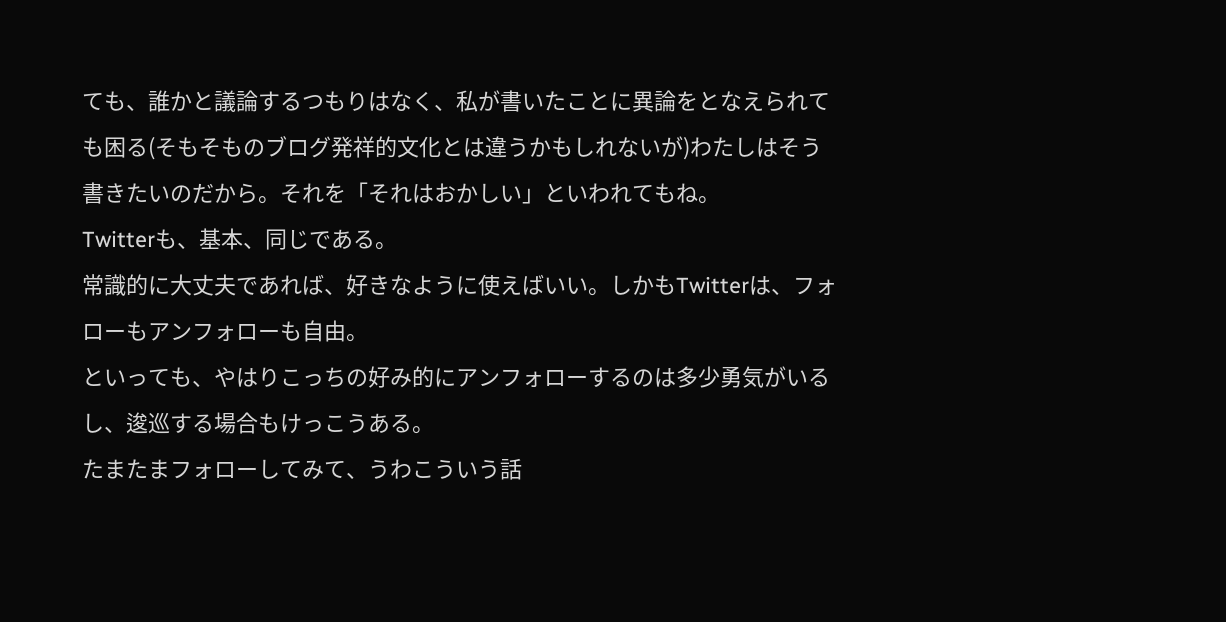ても、誰かと議論するつもりはなく、私が書いたことに異論をとなえられても困る(そもそものブログ発祥的文化とは違うかもしれないが)わたしはそう書きたいのだから。それを「それはおかしい」といわれてもね。
Twitterも、基本、同じである。
常識的に大丈夫であれば、好きなように使えばいい。しかもTwitterは、フォローもアンフォローも自由。
といっても、やはりこっちの好み的にアンフォローするのは多少勇気がいるし、逡巡する場合もけっこうある。
たまたまフォローしてみて、うわこういう話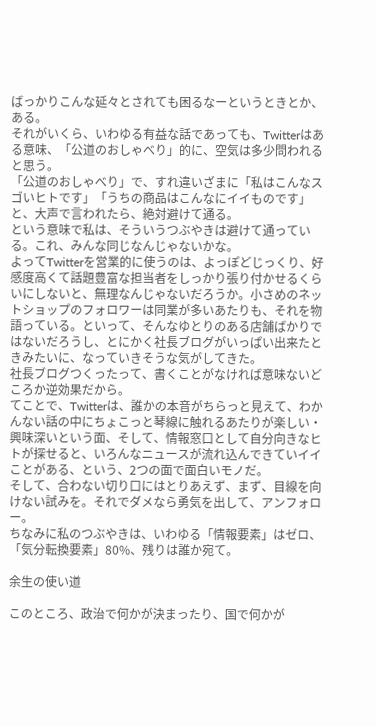ばっかりこんな延々とされても困るなーというときとか、ある。
それがいくら、いわゆる有益な話であっても、Twitterはある意味、「公道のおしゃべり」的に、空気は多少問われると思う。
「公道のおしゃべり」で、すれ違いざまに「私はこんなスゴいヒトです」「うちの商品はこんなにイイものです」と、大声で言われたら、絶対避けて通る。
という意味で私は、そういうつぶやきは避けて通っている。これ、みんな同じなんじゃないかな。
よってTwitterを営業的に使うのは、よっぽどじっくり、好感度高くて話題豊富な担当者をしっかり張り付かせるくらいにしないと、無理なんじゃないだろうか。小さめのネットショップのフォロワーは同業が多いあたりも、それを物語っている。といって、そんなゆとりのある店舗ばかりではないだろうし、とにかく社長ブログがいっぱい出来たときみたいに、なっていきそうな気がしてきた。
社長ブログつくったって、書くことがなければ意味ないどころか逆効果だから。
てことで、Twitterは、誰かの本音がちらっと見えて、わかんない話の中にちょこっと琴線に触れるあたりが楽しい・興味深いという面、そして、情報窓口として自分向きなヒトが探せると、いろんなニュースが流れ込んできていイイことがある、という、2つの面で面白いモノだ。
そして、合わない切り口にはとりあえず、まず、目線を向けない試みを。それでダメなら勇気を出して、アンフォロー。
ちなみに私のつぶやきは、いわゆる「情報要素」はゼロ、「気分転換要素」80%、残りは誰か宛て。

余生の使い道

このところ、政治で何かが決まったり、国で何かが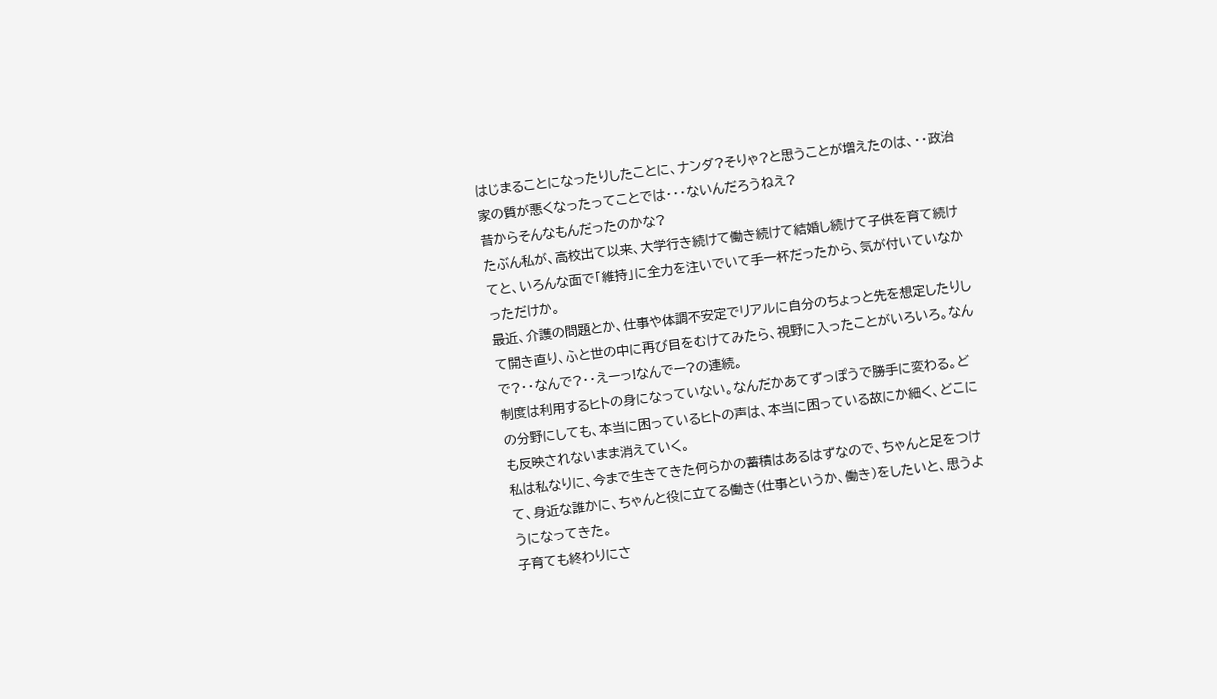はじまることになったりしたことに、ナンダ?そりゃ?と思うことが増えたのは、・・政治家の質が悪くなったってことでは・・・ないんだろうねえ?
昔からそんなもんだったのかな?
たぶん私が、高校出て以来、大学行き続けて働き続けて結婚し続けて子供を育て続けてと、いろんな面で「維持」に全力を注いでいて手一杯だったから、気が付いていなかっただけか。
最近、介護の問題とか、仕事や体調不安定でリアルに自分のちょっと先を想定したりして開き直り、ふと世の中に再び目をむけてみたら、視野に入ったことがいろいろ。なんで?・・なんで?・・えーっ!なんでー?の連続。
制度は利用するヒトの身になっていない。なんだかあてずっぽうで勝手に変わる。どの分野にしても、本当に困っているヒトの声は、本当に困っている故にか細く、どこにも反映されないまま消えていく。
私は私なりに、今まで生きてきた何らかの蓄積はあるはずなので、ちゃんと足をつけて、身近な誰かに、ちゃんと役に立てる働き(仕事というか、働き)をしたいと、思うようになってきた。
子育ても終わりにさ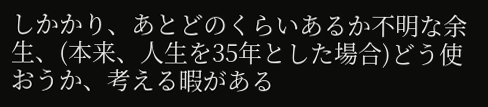しかかり、あとどのくらいあるか不明な余生、(本来、人生を35年とした場合)どう使おうか、考える暇がある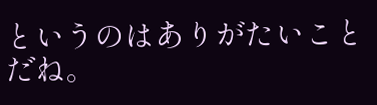というのはありがたいことだね。